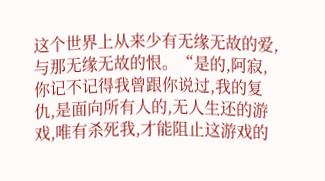这个世界上从来少有无缘无故的爱,与那无缘无故的恨。“是的,阿寂,你记不记得我曾跟你说过,我的复仇,是面向所有人的,无人生还的游戏,唯有杀死我,才能阻止这游戏的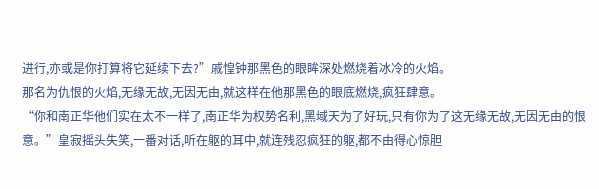进行,亦或是你打算将它延续下去?”戚惶钟那黑色的眼眸深处燃烧着冰冷的火焰。
那名为仇恨的火焰,无缘无故,无因无由,就这样在他那黑色的眼底燃烧,疯狂肆意。
“你和南正华他们实在太不一样了,南正华为权势名利,黑域天为了好玩,只有你为了这无缘无故,无因无由的恨意。”皇寂摇头失笑,一番对话,听在躯的耳中,就连残忍疯狂的躯,都不由得心惊胆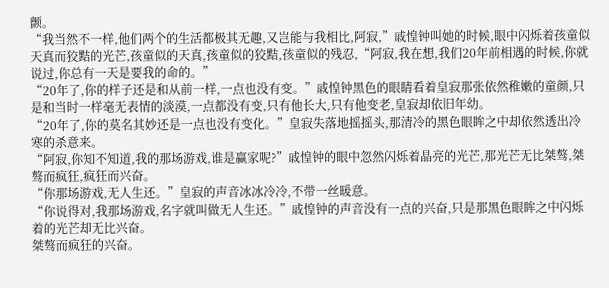颤。
“我当然不一样,他们两个的生活都极其无趣,又岂能与我相比,阿寂,”戚惶钟叫她的时候,眼中闪烁着孩童似天真而狡黠的光芒,孩童似的天真,孩童似的狡黠,孩童似的残忍,“阿寂,我在想,我们20年前相遇的时候,你就说过,你总有一天是要我的命的。”
“20年了,你的样子还是和从前一样,一点也没有变。”戚惶钟黑色的眼睛看着皇寂那张依然稚嫩的童颜,只是和当时一样毫无表情的淡漠,一点都没有变,只有他长大,只有他变老,皇寂却依旧年幼。
“20年了,你的莫名其妙还是一点也没有变化。”皇寂失落地摇摇头,那清冷的黑色眼眸之中却依然透出冷寒的杀意来。
“阿寂,你知不知道,我的那场游戏,谁是赢家呢?”戚惶钟的眼中忽然闪烁着晶亮的光芒,那光芒无比桀骜,桀骜而疯狂,疯狂而兴奋。
“你那场游戏,无人生还。”皇寂的声音冰冰冷冷,不带一丝暖意。
“你说得对,我那场游戏,名字就叫做无人生还。”戚惶钟的声音没有一点的兴奋,只是那黑色眼眸之中闪烁着的光芒却无比兴奋。
桀骜而疯狂的兴奋。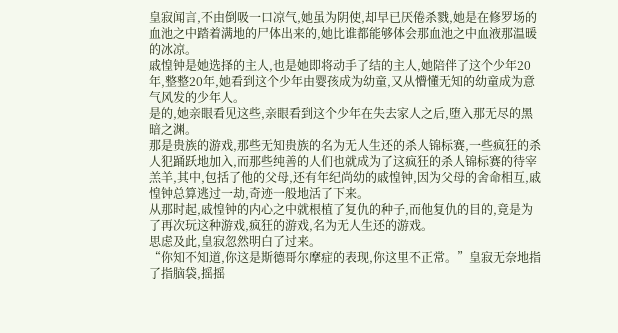皇寂闻言,不由倒吸一口凉气,她虽为阴使,却早已厌倦杀戮,她是在修罗场的血池之中踏着满地的尸体出来的,她比谁都能够体会那血池之中血液那温暖的冰凉。
戚惶钟是她选择的主人,也是她即将动手了结的主人,她陪伴了这个少年20年,整整20年,她看到这个少年由婴孩成为幼童,又从懵懂无知的幼童成为意气风发的少年人。
是的,她亲眼看见这些,亲眼看到这个少年在失去家人之后,堕入那无尽的黑暗之渊。
那是贵族的游戏,那些无知贵族的名为无人生还的杀人锦标赛,一些疯狂的杀人犯踊跃地加入,而那些纯善的人们也就成为了这疯狂的杀人锦标赛的待宰羔羊,其中,包括了他的父母,还有年纪尚幼的戚惶钟,因为父母的舍命相互,戚惶钟总算逃过一劫,奇迹一般地活了下来。
从那时起,戚惶钟的内心之中就根植了复仇的种子,而他复仇的目的,竟是为了再次玩这种游戏,疯狂的游戏,名为无人生还的游戏。
思虑及此,皇寂忽然明白了过来。
“你知不知道,你这是斯德哥尔摩症的表现,你这里不正常。”皇寂无奈地指了指脑袋,摇摇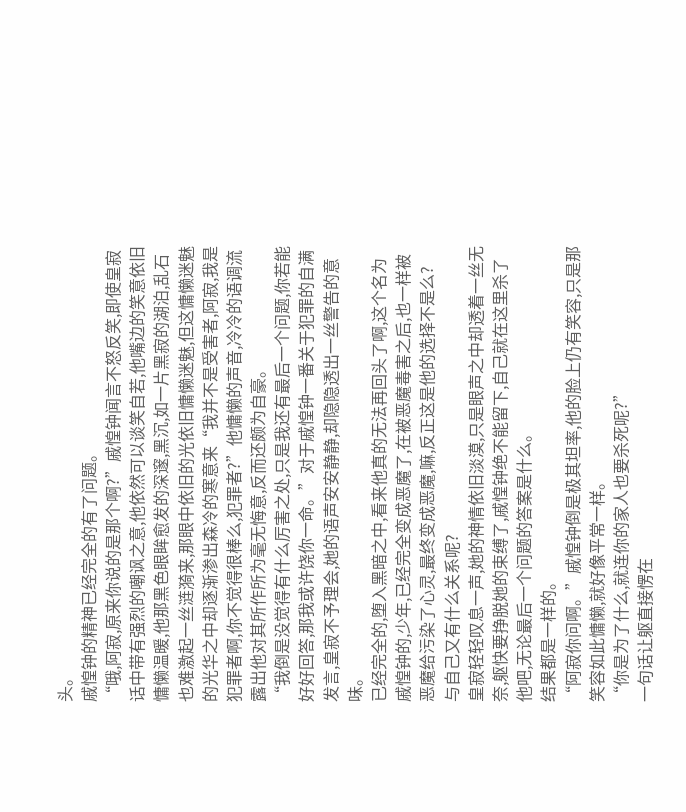头。
戚惶钟的精神已经完全的有了问题。
“哦,阿寂,原来你说的是那个啊?”戚惶钟闻言不怒反笑,即使皇寂话中带有强烈的嘲讽之意,他依然可以谈笑自若,他嘴边的笑意依旧慵懒温暖,他那黑色眼眸愈发的深邃,黑沉,如一片黑寂的湖泊,乱石也难激起一丝涟漪来,那眼中依旧的光依旧慵懒迷魅,但这慵懒迷魅的光华之中却逐渐渗出森冷的寒意来“我并不是受害者,阿寂,我是犯罪者啊,你不觉得很棒么,犯罪者?”他慵懒的声音,冷冷的语调流露出他对其所作所为毫无悔意,反而还颇为自豪。
“我倒是没觉得有什么厉害之处,只是我还有最后一个问题,你若能好好回答,那我或许饶你一命。”对于戚惶钟一番关于犯罪的自满发言,皇寂不予理会,她的语声安安静静,却隐隐透出一丝警告的意味。
已经完全的,堕入黑暗之中,看来他真的无法再回头了啊,这个名为戚惶钟的,少年,已经完全变成恶魔了,在被恶魔毒害之后,也一样被恶魔给污染了心灵,最终变成恶魔,嘛,反正这是他的选择不是么?
与自己又有什么关系呢?
皇寂轻轻叹息一声,她的神情依旧淡漠,只是眼声之中却透着一丝无奈,躯快要挣脱她的束缚了,戚惶钟绝不能留下,自己就在这里杀了他吧,无论最后一个问题的答案是什么。
结果都是一样的。
“阿寂你问啊。”戚惶钟倒是极其坦率,他的脸上仍有笑容,只是那笑容如此慵懒,就好像平常一样。
“你是为了什么,就连你的家人也要杀死呢?”
一句话让躯直接愣在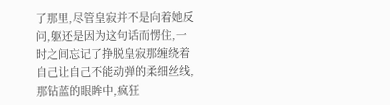了那里,尽管皇寂并不是向着她反问,躯还是因为这句话而愣住,一时之间忘记了挣脱皇寂那缠绕着自己让自己不能动弹的柔细丝线,那钻蓝的眼眸中,疯狂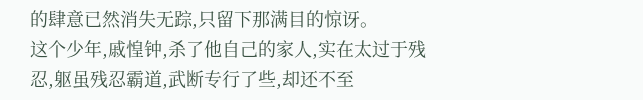的肆意已然消失无踪,只留下那满目的惊讶。
这个少年,戚惶钟,杀了他自己的家人,实在太过于残忍,躯虽残忍霸道,武断专行了些,却还不至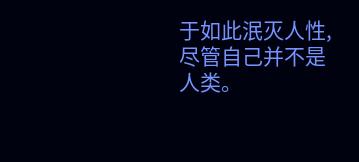于如此泯灭人性,尽管自己并不是人类。